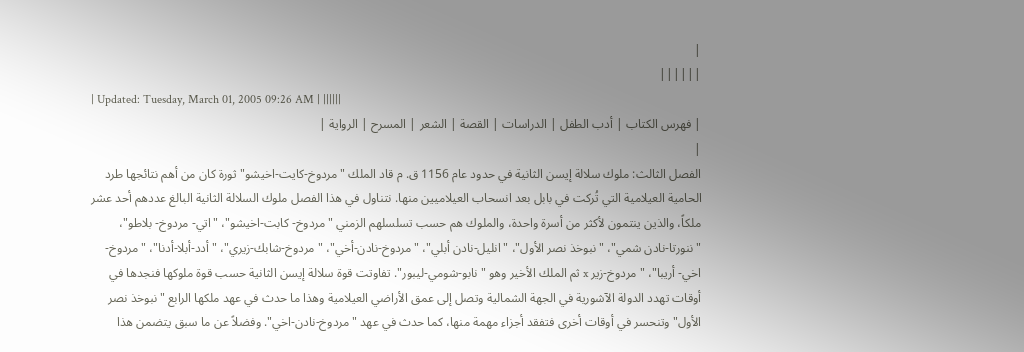|
||||||
| Updated: Tuesday, March 01, 2005 09:26 AM | ||||||
| فهرس الكتاب | أدب الطفل | الدراسات | القصة | الشعر | المسرح | الرواية |
|
الفصل الثالث: ملوك سلالة إيسن الثانية في حدود عام 1156 ق. م قاد الملك "مردوخ-كايت-اخيشو" ثورة كان من أهم نتائجها طرد الحامية العيلامية التي تُركت في بابل بعد انسحاب العيلاميين منها. نتناول في هذا الفصل ملوك السلالة الثانية البالغ عددهم أحد عشر ملكاً، والذين ينتمون لأكثر من أسرة واحدة، والملوك هم حسب تسلسلهم الزمني "مردوخ- كابت-اخيشو"، "اتي- مردوخ- بلاطو"، "ننورتا-نادن شمي"، "نبوخذ نصر الأول"، "انليل-نادن أبلي"، "مردوخ-نادن-أخي"، "مردوخ-شابك-زيري"، "أدد-أبلا-أدنا"، "مردوخ-اخي- أريبا"، "مردوخ-زير x ثم الملك الأخير وهو "نابو-شومي-ليبور". تفاوتت قوة سلالة إيسن الثانية حسب قوة ملوكها فنجدها في أوقات تهدد الدولة الآشورية في الجهة الشمالية وتصل إلى عمق الأراضي العيلامية وهذا ما حدث في عهد ملكها الرابع "نبوخذ نصر الأول" وتنحسر في أوقات أخرى فتفقد أجزاء مهمة منها، كما حدث في عهد "مردوخ-نادن-اخي". وفضلاً عن ما سبق يتضمن هذا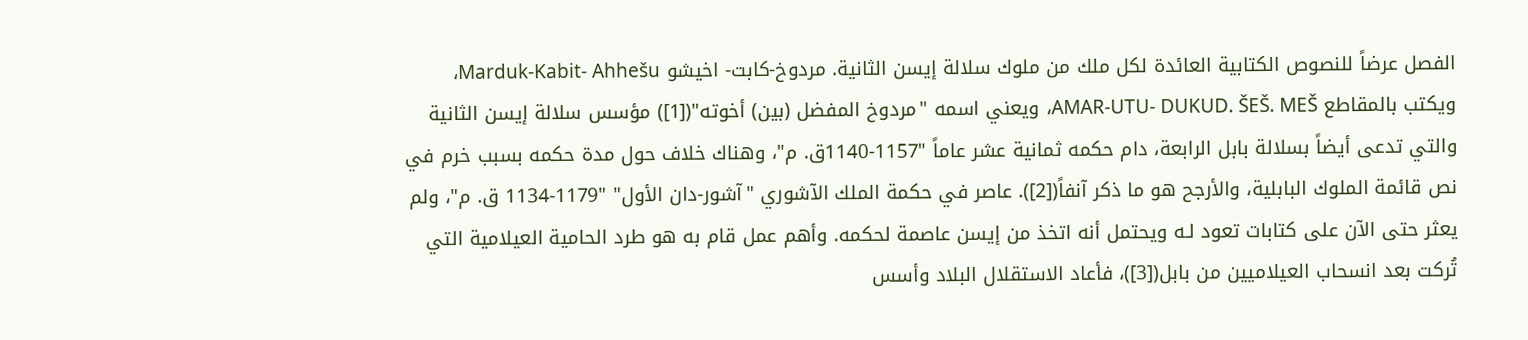الفصل عرضاً للنصوص الكتابية العائدة لكل ملك من ملوك سلالة إيسن الثانية. مردوخ-كابت- اخيشو Marduk-Kabit- Ahhešu، ويكتب بالمقاطع AMAR-UTU- DUKUD. ŠEŠ. MEŠ، ويعني اسمه "مردوخ المفضل (بين) أخوته"([1]) مؤسس سلالة إيسن الثانية والتي تدعى أيضاً بسلالة بابل الرابعة، دام حكمه ثمانية عشر عاماً "1157-1140ق. م"، وهناك خلاف حول مدة حكمه بسبب خرم في نص قائمة الملوك البابلية، والأرجح هو ما ذكر آنفاً([2]). عاصر في حكمة الملك الآشوري "آشور-دان الأول" "1179-1134 ق. م"، ولم يعثر حتى الآن على كتابات تعود لـه ويحتمل أنه اتخذ من إيسن عاصمة لحكمه. وأهم عمل قام به هو طرد الحامية العيلامية التي تُركت بعد انسحاب العيلاميين من بابل([3])، فأعاد الاستقلال البلاد وأسس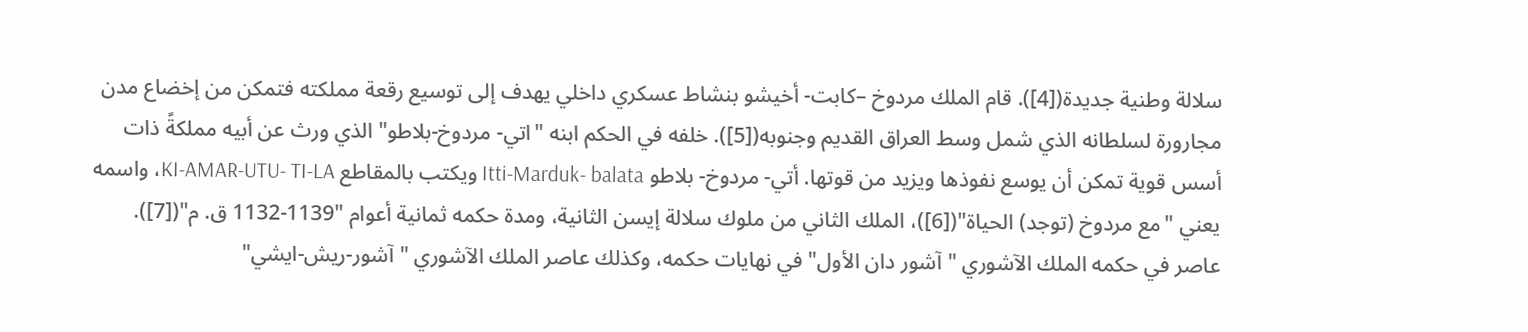سلالة وطنية جديدة([4]). قام الملك مردوخ –كابت- أخيشو بنشاط عسكري داخلي يهدف إلى توسيع رقعة مملكته فتمكن من إخضاع مدن مجارورة لسلطانه الذي شمل وسط العراق القديم وجنوبه([5]). خلفه في الحكم ابنه "اتي- مردوخ-بلاطو" الذي ورث عن أبيه مملكةً ذات أسس قوية تمكن أن يوسع نفوذها ويزيد من قوتها. أتي- مردوخ- بلاطو Itti-Marduk- balata ويكتب بالمقاطع KI-AMAR-UTU- TI-LA، واسمه يعني "مع مردوخ (توجد) الحياة"([6])، الملك الثاني من ملوك سلالة إيسن الثانية، ومدة حكمه ثمانية أعوام "1139-1132 ق. م"([7]). عاصر في حكمه الملك الآشوري "آشور دان الأول" في نهايات حكمه، وكذلك عاصر الملك الآشوري "آشور-ريش-ايشي"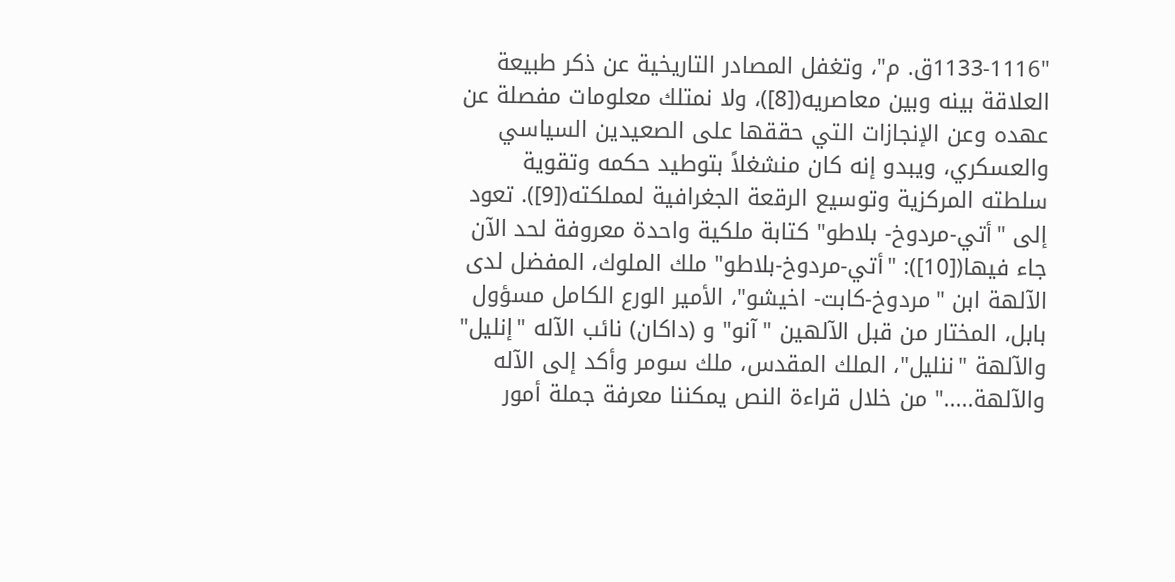"1133-1116ق. م"، وتغفل المصادر التاريخية عن ذكر طبيعة العلاقة بينه وبين معاصريه([8])، ولا نمتلك معلومات مفصلة عن عهده وعن الإنجازات التي حققها على الصعيدين السياسي والعسكري، ويبدو إنه كان منشغلاً بتوطيد حكمه وتقوية سلطته المركزية وتوسيع الرقعة الجغرافية لمملكته([9]). تعود إلى "أتي-مردوخ- بلاطو" كتابة ملكية واحدة معروفة لحد الآن جاء فيها([10]): "أتي-مردوخ-بلاطو" ملك الملوك، المفضل لدى الآلهة ابن "مردوخ-كابت- اخيشو"، الأمير الورع الكامل مسؤول بابل، المختار من قبل الآلهين "آنو" و (داكان) نائب الآله "إنليل" والآلهة "ننليل"، الملك المقدس، ملك سومر وأكد إلى الآله والآلهة....." من خلال قراءة النص يمكننا معرفة جملة أمور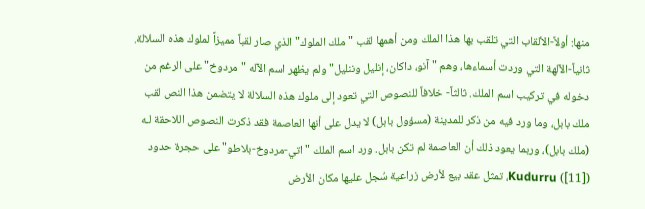منها: أولاً-الألقاب التي تلقب بها هذا الملك ومن أهمها لقب "ملك الملوك" الذي صار لقباً مميزاً لملوك هذه السلالة. ثانياً-الآلهة التي وردت أسماءها، وهم "آنو، داكان، إنليل وننليل" ولم يظهر اسم الآله "مردوخ" على الرغم من دخوله في تركيب اسم الملك. ثالثاً- خلافاً للنصوص التي تعود إلى ملوك هذه السلالة لا يتضمن هذا النص لقب ملك بابل، وما ورد فيه من ذكر للمدينة (مسؤول بابل) لا يدل على أنها العاصمة فقد ذكرت النصوص اللاحقة لـه (ملك بابل)، وربما يعود ذلك أن العاصمة لم تكن بابل. ورد اسم الملك "اتي-مردوخ-بلاطو" على حجرة حدود Kudurru ([11])، تمثل عقد بيع لأرض زراعية سُجل عليها مكان الأرض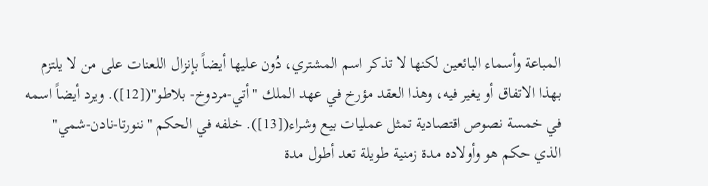المباعة وأسماء البائعين لكنها لا تذكر اسم المشتري، دُون عليها أيضاً بإنزال اللعنات على من لا يلتزم بهذا الاتفاق أو يغير فيه، وهذا العقد مؤرخ في عهد الملك "أتي-مردوخ- بلاطو"([12]). ويرد أيضاً اسمه في خمسة نصوص اقتصادية تمثل عمليات بيع وشراء([13]). خلفه في الحكم "ننورتا-نادن-شمي" الذي حكم هو وأولاده مدة زمنية طويلة تعد أطول مدة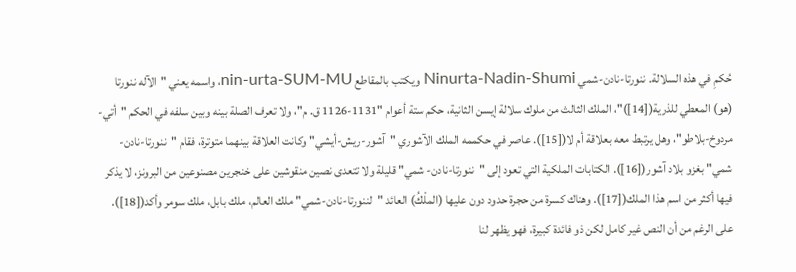حُكمِ في هذه السلالة. ننورتا-نادن-شمي Ninurta-Nadin-Shumi ويكتب بالمقاطع nin-urta-SUM-MU، واسمه يعني "الآله ننورتا (هو) المعطي للذرية([14])"، الملك الثالث من ملوك سلالة إيسن الثانية، حكم ستة أعوام "1131-1126 ق. م"، ولا تعرف الصلة بينه وبين سلفه في الحكم "أتي-مردوخ-بلاطو"، وهل يرتبط معه بعلاقة أم لا([15]). عاصر في حكممه الملك الآشوري "آشور-ريش-أيشي" وكانت العلاقة بينهما متوترة، فقام "ننورتا-نادن-شمي" بغزو بلاد آشور([16]). الكتابات الملكية التي تعود إلى "ننورتا-نادن- شمي" قليلة ولا تتعدى نصين منقوشين على خنجرين مصنوعين من البرونز، لا يذكر فيها أكثر من اسم هذا الملك([17]). وهناك كسرة من حجرة حدود دون عليها (الملْكُ) العائد "لننورتا-نادن-شمي" ملك العالم، ملك بابل، ملك سومر وأكد([18]). على الرغم من أن النص غير كامل لكن ذو فائدة كبيرة، فهو يظهر لنا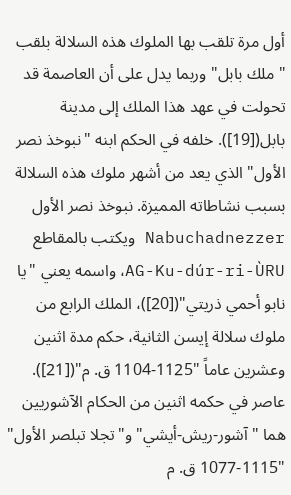أول مرة تلقب بها الملوك هذه السلالة بلقب "ملك بابل" وربما يدل على أن العاصمة قد تحولت في عهد هذا الملك إلى مدينة بابل([19]). خلفه في الحكم ابنه "نبوخذ نصر الأول" الذي يعد من أشهر ملوك هذه السلالة بسبب نشاطاته المميزة. نبوخذ نصر الأول Nabuchadnezzer ويكتب بالمقاطع AG-Ku-dúr-ri-ÙRU، واسمه يعني "يا نابو أحمي ذريتي"([20])، الملك الرابع من ملوك سلالة إيسن الثانية، حكم مدة اثنين وعشرين عاماً "1125-1104 ق. م"([21]). عاصر في حكمه اثنين من الحكام الآشوريين هما "آشور-ريش-أيشي" و"تجلا تبلصر الأول" "1115-1077 ق. م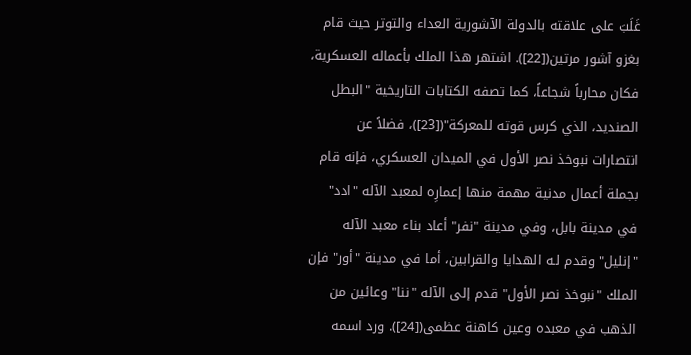غَلَبَ على علاقته بالدولة الآشورية العداء والتوتر حيث قام بغزو آشور مرتين([22]). اشتهر هذا الملك بأعماله العسكرية، فكان محارباً شجاعاً، كما تصفه الكتابات التاريخية "البطل الصنديد، الذي كرس قوته للمعركة"([23])، فضلاً عن انتصارات نبوخذ نصر الأول في الميدان العسكري، فإنه قام بجملة أعمال مدنية مهمة منها إعمارِه لمعبد الآله "ادد" في مدينة بابل، وفي مدينة "نفر" أعاد بناء معبد الآله "إنليل" وقدم لـه الهدايا والقرابين، أما في مدينة "أور" فإن الملك "نبوخذ نصر الأول" قدم إلى الآله "ننا" وعائين من الذهب في معبده وعين كاهنة عظمى([24]). ورد اسمه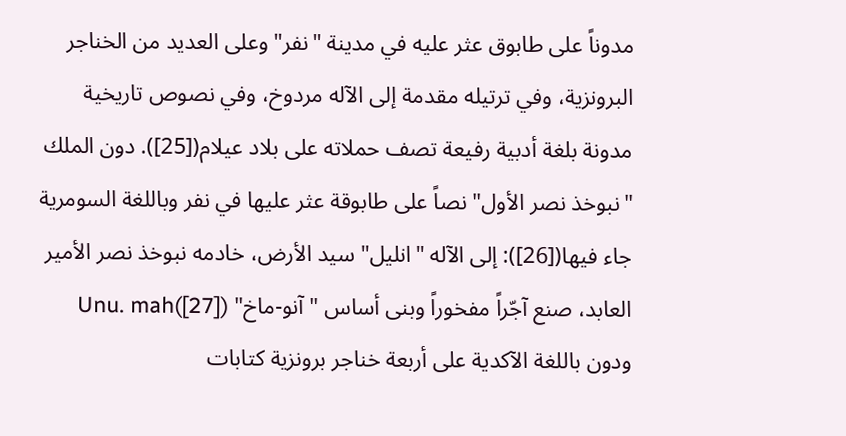مدوناً على طابوق عثر عليه في مدينة "نفر" وعلى العديد من الخناجر البرونزية، وفي ترتيله مقدمة إلى الآله مردوخ، وفي نصوص تاريخية مدونة بلغة أدبية رفيعة تصف حملاته على بلاد عيلام([25]). دون الملك "نبوخذ نصر الأول" نصاً على طابوقة عثر عليها في نفر وباللغة السومرية جاء فيها([26]): إلى الآله "انليل" سيد الأرض، خادمه نبوخذ نصر الأمير العابد، صنع آجّراً مفخوراً وبنى أساس "آنو-ماخ" Unu. mah([27]) ودون باللغة الآكدية على أربعة خناجر برونزية كتابات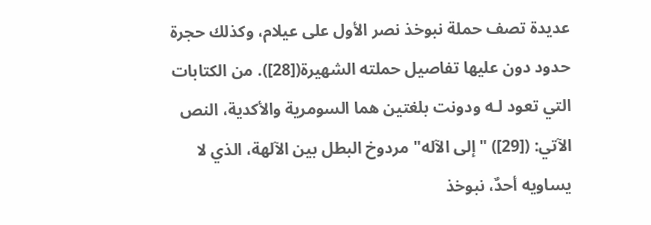عديدة تصف حملة نبوخذ نصر الأول على عيلام، وكذلك حجرة حدود دون عليها تفاصيل حملته الشهيرة([28]). من الكتابات التي تعود لـه ودونت بلغتين هما السومرية والأكدية، النص الآتي: ([29]) "إلى الآله" مردوخ البطل بين الآلهة، الذي لا يساويه أحدٌ، نبوخذ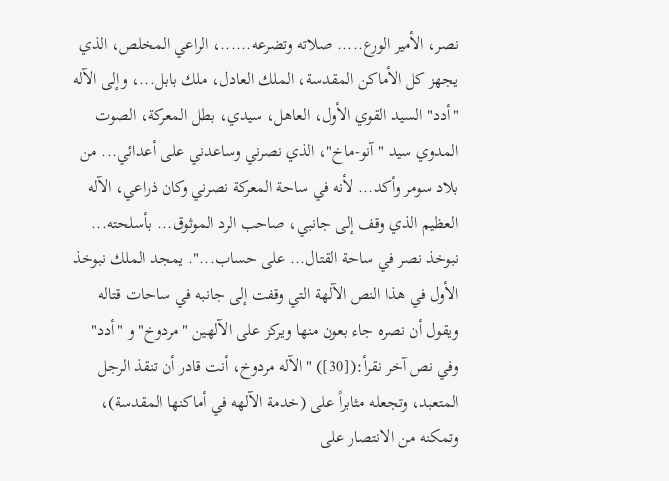نصر، الأمير الورع..... صلاته وتضرعه......، الراعي المخلص، الذي يجهز كل الأماكن المقدسة، الملك العادل، ملك بابل...، وإلى الآله "أدد" السيد القوي الأول، العاهل، سيدي، بطل المعركة، الصوت المدوي سيد "آنو-ماخ"، الذي نصرني وساعدني على أعدائي... من بلاد سومر وأكد... لأنه في ساحة المعركة نصرني وكان ذراعي، الآله العظيم الذي وقف إلى جانبي، صاحب الرد الموثوق... بأسلحته... نبوخذ نصر في ساحة القتال... على حساب...". يمجد الملك نبوخذ الأول في هذا النص الآلهة التي وقفت إلى جانبه في ساحات قتاله ويقول أن نصره جاء بعون منها ويركز على الآلهين "مردوخ" و "أدد" وفي نص آخر نقرأ:([30]) "الآله مردوخ، أنت قادر أن تنقذ الرجل المتعبد، وتجعله مثابراً على (خدمة الآلهه في أماكنها المقدسة)، وتمكنه من الانتصار على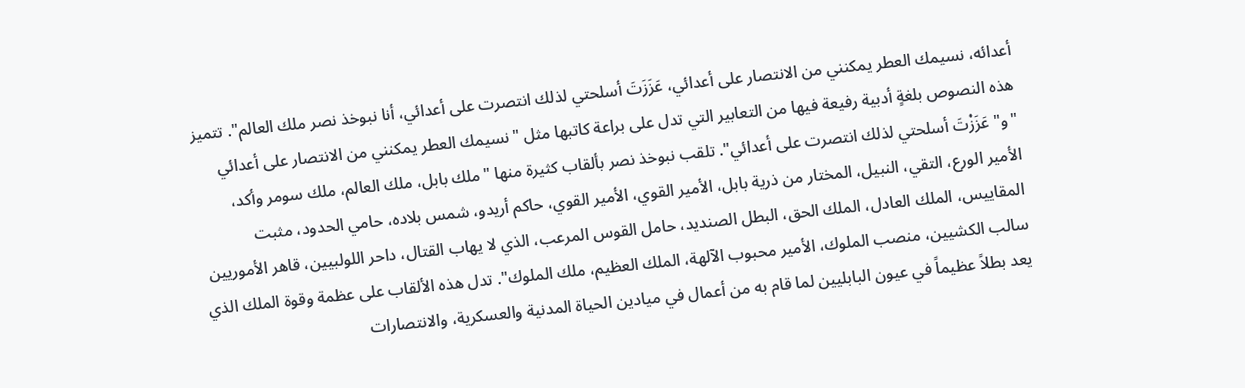أعدائه، نسيمك العطر يمكنني من الانتصار على أعدائي، عَزَزَتَ أسلحتي لذلك انتصرت على أعدائي، أنا نبوخذ نصر ملك العالم". تتميز هذه النصوص بلغةٍ أدبية رفيعة فيها من التعابير التي تدل على براعة كاتبها مثل "نسيمك العطر يمكنني من الانتصار على أعدائي "و" عَزَزْتَ أسلحتي لذلك انتصرت على أعدائي". تلقب نبوخذ نصر بألقاب كثيرة منها "ملك بابل، ملك العالم، ملك سومر وأكد، الأمير الورع، التقي، النبيل، المختار من ذرية بابل، الأمير القوي، الأمير القوي، حاكم أريدو، شمس بلاده، حامي الحدود، مثبت المقاييس، الملك العادل، الملك الحق، البطل الصنديد، حامل القوس المرعب، الذي لا يهاب القتال، داحر اللولبيين، قاهر الأموريين سالب الكشيين، منصب الملوك، الأمير محبوب الآلهة، الملك العظيم، ملك الملوك". تدل هذه الألقاب على عظمة وقوة الملك الذي يعد بطلاً عظيماً في عيون البابليين لما قام به من أعمال في ميادين الحياة المدنية والعسكرية، والانتصارات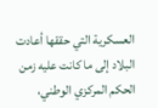العسكرية التي حققها أعادت البلاد إلى ما كانت عليه زمن الحكم المركزي الوطني،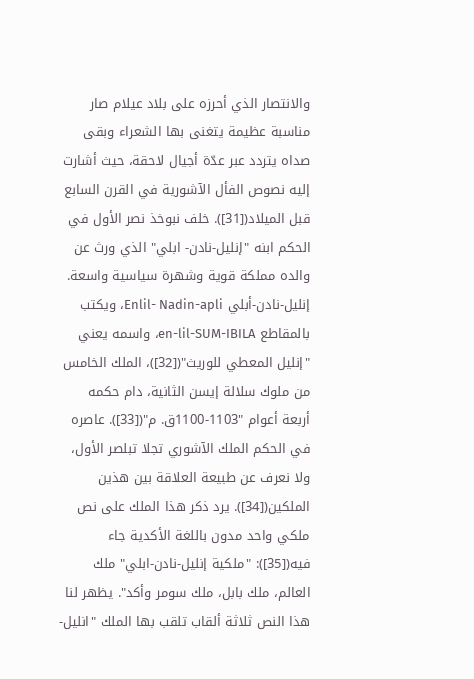والانتصار الذي أحرزه على بلاد عيلام صار مناسبة عظيمة يتغنى بها الشعراء وبقى صداه يتردد عبر عدّة أجيال لاحقة، حيث أشارت إليه نصوص الفأل الآشورية في القرن السابع قبل الميلاد([31]). خلف نبوخذ نصر الأول في الحكم ابنه "إنليل-نادن- ابلي" الذي ورث عن والده مملكة قوية وشهرة سياسية واسعة. إنليل-نادن-أبلي Enlil- Nadin-apli، ويكتب بالمقاطع en-lil-SUM-IBILA، واسمه يعني "إنليل المعطي للوريث"([32])، الملك الخامس من ملوك سلالة إيسن الثانية، دام حكمه أربعة أعوام "1103-1100ق. م"([33]). عاصره في الحكم الملك الآشوري تجلا تبلصر الأول، ولا نعرف عن طبيعة العلاقة بين هذين الملكين([34]). يرد ذكر هذا الملك على نص ملكي واحد مدون باللغة الأكدية جاء فيه([35]): "ملكية إنليل-نادن-ابلي" ملك العالم، ملك بابل، ملك سومر وأكد". يظهر لنا هذا النص ثلاثة ألقاب تلقب بها الملك "انليل-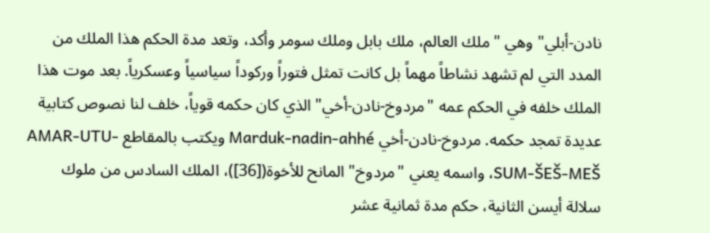نادن-أبلي" وهي "ملك العالم، ملك بابل وملك سومر وأكد، وتعد مدة الحكم هذا الملك من المدد التي لم تشهد نشاطاً مهماً بل كانت تمثل فتوراً وركوداً سياسياً وعسكرياً. بعد موت هذا الملك خلفه في الحكم عمه "مردوخ-نادن-أخي" الذي كان حكمه قوياً، خلف لنا نصوص كتابية عديدة تمجد حكمه. مردوخ-نادن-أخي Marduk-nadin-ahhé ويكتب بالمقاطع AMAR-UTU-SUM-ŠEŠ-MEŠ، واسمه يعني "مردوخ" المانح للأخوة([36])، الملك السادس من ملوك سلالة أيسن الثانية، حكم مدة ثمانية عشر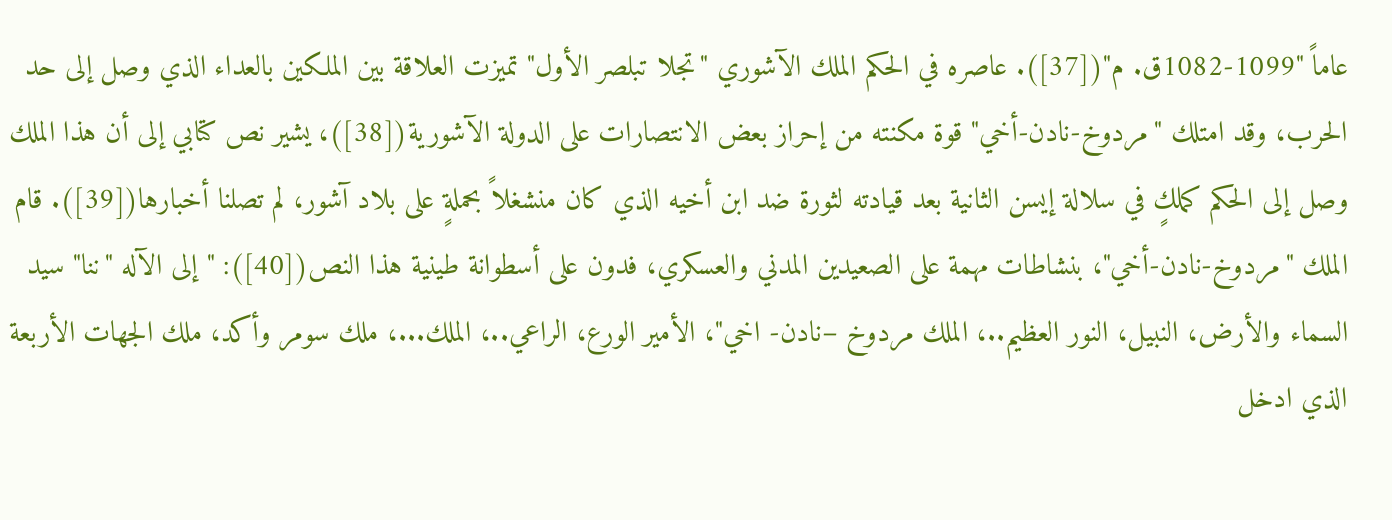عاماً "1099-1082ق. م"([37]). عاصره في الحكم الملك الآشوري "تجلا تبلصر الأول" تميزت العلاقة بين الملكين بالعداء الذي وصل إلى حد الحرب، وقد امتلك "مردوخ-نادن-أخي" قوة مكنته من إحراز بعض الانتصارات على الدولة الآشورية([38])، يشير نص كتابي إلى أن هذا الملك وصل إلى الحكم كملكٍ في سلالة إيسن الثانية بعد قيادته لثورة ضد ابن أخيه الذي كان منشغلاً بحملةٍ على بلاد آشور، لم تصلنا أخبارها([39]). قام الملك "مردوخ-نادن-أخي"، بنشاطات مهمة على الصعيدين المدني والعسكري، فدون على أسطوانة طينية هذا النص([40]): "إلى الآله "ننا" سيد السماء والأرض، النبيل، النور العظيم..، الملك مردوخ –نادن- اخي"، الأمير الورع، الراعي..، الملك...، ملك سومر وأكد، ملك الجهات الأربعة الذي ادخل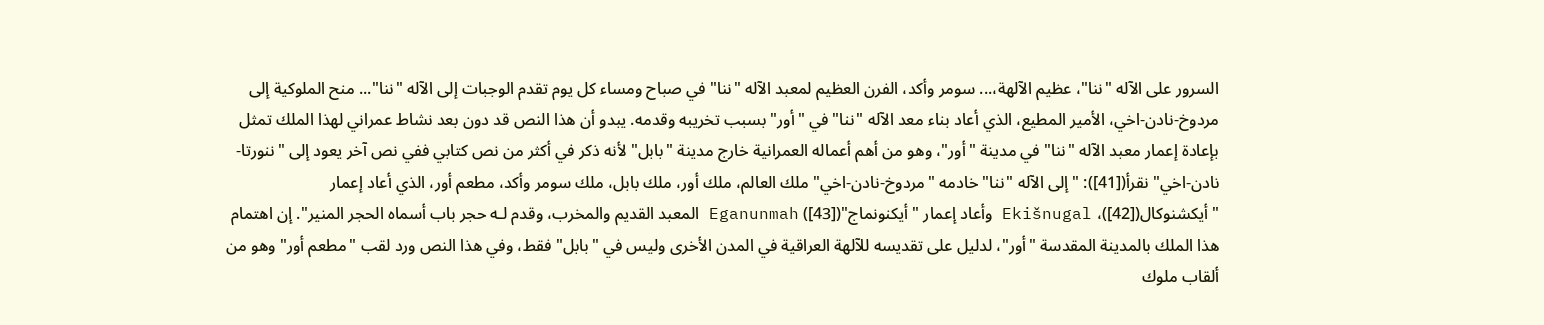السرور على الآله "ننا"، عظيم الآلهة،... سومر وأكد، الفرن العظيم لمعبد الآله "ننا" في صباح ومساء كل يوم تقدم الوجبات إلى الآله "ننا"... منح الملوكية إلى مردوخ-نادن-اخي، الأمير المطيع، الذي أعاد بناء معد الآله "ننا" في "أور" بسبب تخريبه وقدمه. يبدو أن هذا النص قد دون بعد نشاط عمراني لهذا الملك تمثل بإعادة إعمار معبد الآله "ننا" في مدينة "أور"، وهو من أهم أعماله العمرانية خارج مدينة "بابل" لأنه ذكر في أكثر من نص كتابي ففي نص آخر يعود إلى "ننورتا-نادن-اخي" نقرأ([41]): "إلى الآله "ننا" خادمه "مردوخ-نادن-اخي" ملك العالم، ملك أور، ملك بابل، ملك سومر وأكد، مطعم أور، الذي أعاد إعمار "أيكشنوكال([42])، Ekišnugal وأعاد إعمار "أيكنونماج"([43]) Eganunmah المعبد القديم والمخرب، وقدم لـه حجر باب أسماه الحجر المنير". إن اهتمام هذا الملك بالمدينة المقدسة "أور"، لدليل على تقديسه للآلهة العراقية في المدن الأخرى وليس في "بابل" فقط، وفي هذا النص ورد لقب "مطعم أور" وهو من ألقاب ملوك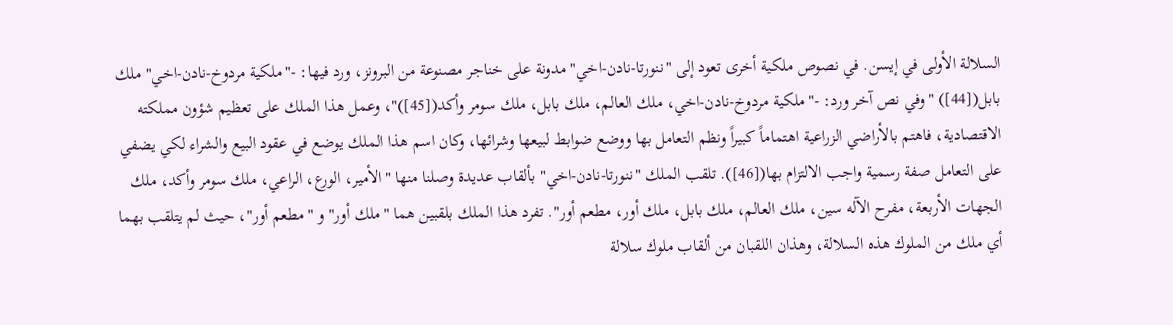السلالة الأولى في إيسن. في نصوص ملكية أخرى تعود إلى "ننورتا-نادن-اخي" مدونة على خناجر مصنوعة من البرونز، ورد فيها: -"ملكية مردوخ-نادن-اخي" ملك بابل([44]) "وفي نص آخر ورد: -"ملكية مردوخ-نادن-اخي، ملك العالم، ملك بابل، ملك سومر وأكد([45])"، وعمل هذا الملك على تعظيم شؤون مملكته الاقتصادية، فاهتم بالأراضي الزراعية اهتماماً كبيراً ونظم التعامل بها ووضع ضوابط لبيعها وشرائها، وكان اسم هذا الملك يوضع في عقود البيع والشراء لكي يضفي على التعامل صفة رسمية واجب الالتزام بها([46]). تلقب الملك "ننورتا-نادن-اخي" بألقاب عديدة وصلنا منها "الأمير، الورع، الراعي، ملك سومر وأكد، ملك الجهات الأربعة، مفرح الآله سين، ملك العالم، ملك بابل، ملك أور، مطعم أور". تفرد هذا الملك بلقبين هما "ملك أور" و "مطعم أور"، حيث لم يتلقب بهما أي ملك من الملوك هذه السلالة، وهذان اللقبان من ألقاب ملوك سلالة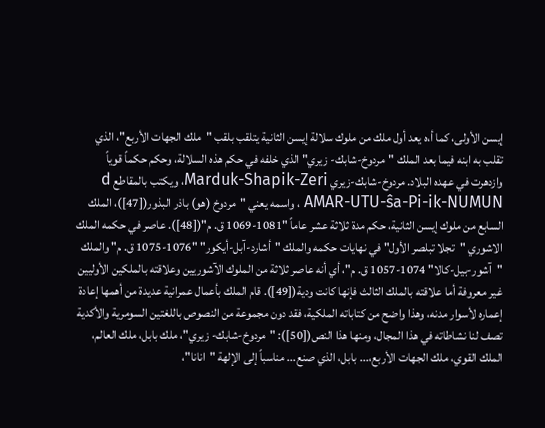إيسن الأولى، كما أ،ه يعد أول ملك من ملوك سلالة إيسن الثانية يتلقب بلقب "ملك الجهات الأربع"، الذي تقلب به ابنه فيما بعد الملك "مردوخ-شابك- زيري" الذي خلفه في حكم هذه السلالة، وحكم حكماً قوياً وازدهرت في عهده البلاد. مردوخ-شابك-زيري Marduk-Shapik-Zeri، ويكتب بالمقاطع d AMAR-UTU-ŝa-Pi-ik-NUMUN ، واسمه يعني "مردوخ (هو) باذر البذور([47])، الملك السابع من ملوك إيسن الثانية، حكم مدة ثلاثة عشر عاماً "1081-1069 ق. م"([48]). عاصر في حكمه الملك الاشوري "تجلا تبلصر الأول" في نهايات حكمه والملك "أشارد-آبل-أيكور" "1076-1075 ق. م" والملك "آشور-بيل-كالا" 1074-1057 ق. م"، أي أنه عاصر ثلاثة من الملوك الآشوريين وعلاقته بالملكين الأوليين غير معروفة أما علاقته بالملك الثالث فإنها كانت ودية([49]). قام الملك بأعمال عمرانية عديدة من أهمها إعادة إعماره لأسوار مدنه، وهذا واضح من كتاباته الملكية، فقد دون مجموعة من النصوص باللغتين السومرية والأكدية تصف لنا نشاطاته في هذا المجال، ومنها هذا النص([50]): "مردوخ-شابك- زيري"، ملك بابل، ملك العالم، الملك القوي، ملك الجهات الأربع،... بابل، الذي صنع... مناسباً إلى الإلهة "انانا"،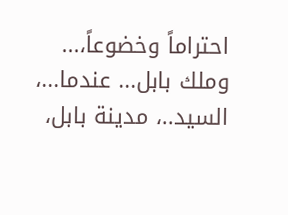احتراماً وخضوعاً،... وملك بابل... عندما...، السيد..، مدينة بابل،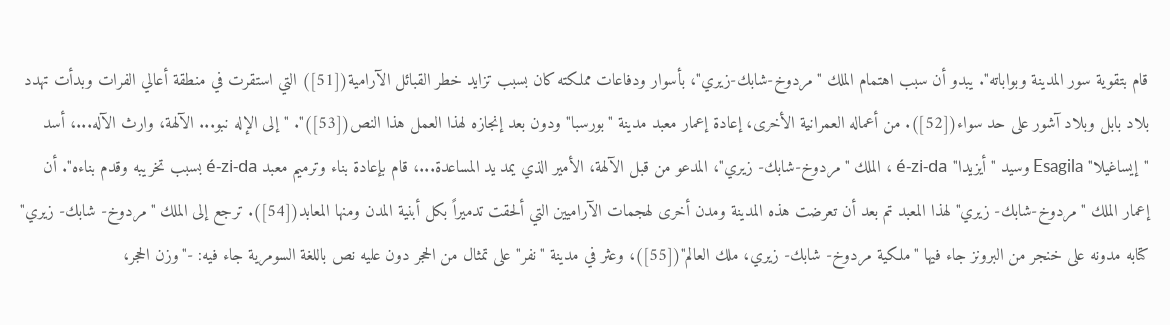قام بتقوية سور المدينة وبواباته". يبدو أن سبب اهتمام الملك "مردوخ-شابك-زيري"، بأسوار ودفاعات مملكته كان بسبب تزايد خطر القبائل الآرامية([51]) التي استقرت في منطقة أعالي الفرات وبدأت تهدد بلاد بابل وبلاد آشور على حد سواء([52]). من أعماله العمرانية الأخرى، إعادة إعمار معبد مدينة "بورسبا" ودون بعد إنجازه لهذا العمل هذا النص([53])". "إلى الإله نبو... الآلهة، وارث الآله...، أسد "إيساغيلا" Esagila وسيد "أيزيدا" é-zi-da ، الملك "مردوخ-شابك- زيري"، المدعو من قبل الآلهة، الأمير الذي يمد يد المساعدة...، قام بإعادة بناء وترميم معبد é-zi-da بسبب تخريبه وقدم بناءه". أن إعمار الملك "مردوخ-شابك- زيري" لهذا المعبد تم بعد أن تعرضت هذه المدينة ومدن أخرى لهجمات الآراميين التي ألحقت تدميراً بكل أبنية المدن ومنها المعابد([54]). ترجع إلى الملك "مردوخ- شابك- زيري" كتابه مدونه على خنجر من البرونز جاء فيها "ملكية مردوخ- شابك- زيري، ملك العالم"([55])، وعثر في مدينة "نفر" على تمثال من الحجر دون عليه نص باللغة السومرية جاء فيه: -"وزن الحجر،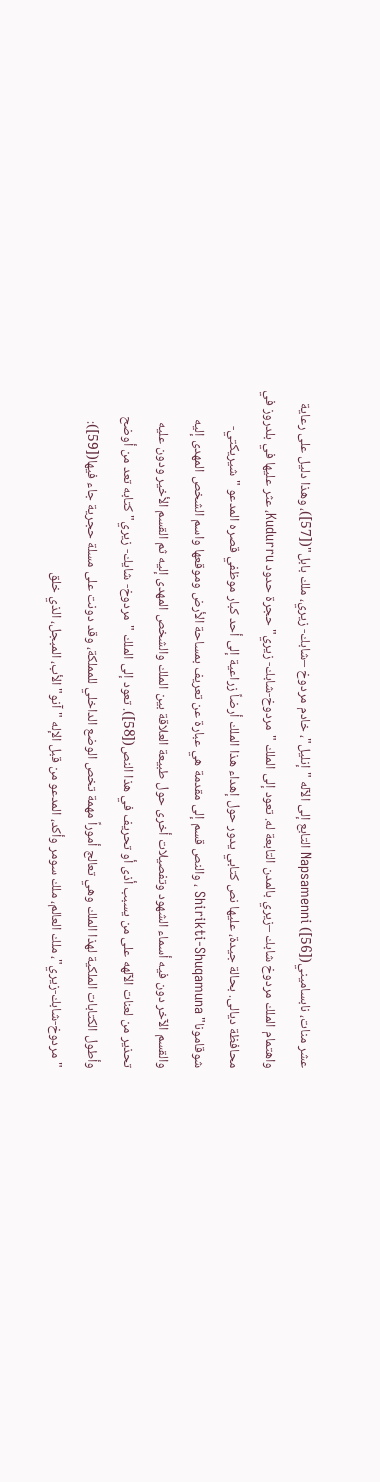عشر منات، نابساميني([56]) Napsamenni التابع إلى الآله "إنليل"، خادم مردوخ –شابك- زيري، ملك بابل"([57])، وهذا دليل على رعاية واهتمام الملك مردوخ شابك –زيري بالمدن التابعة له. تعود إلى الملك "مردوخ-شابك- زيري" حجرة حدود Kudurru، عثر عليها في بلدروز في محافظة ديالى. بحالة جيدة، عليها نص كتابي يدور حول إهداء هذا الملك أرضاً زراعية إلى أحد كبار موظفي قصره المدعو "شيريكتي-شوقامونا" Shirikti-Shuqamuna ، والنص قسم إلى مقدمة هي عبارة عن تعريف بمساحة الأرض وموقعها واسم الشخص المهدى إليه والقسم الآخر دون فيه أسماء الشهود وتفصيلات أخرى حول طبيعة العلاقة بين الملك والشخص المهدى إليه ثم القسم الأخير ودون عليه تحذير من لعنات الآلهه على من يسبب أذى أو تحريف في هذا النص([58]). تعود إلى الملك "مردوخ- شايك- زيري" كتابه تعد من أوضح وأطول الكتابات الملكية لهذا الملك وهي تعالج أموراً مهمة تخص الوضع الداخلي للمملكة، وقد دونت على مسلة حجرية جاء فيها([59]): "مردوخ-شابك-زيري"، ملك العالم، ملك سومر وأكد، المدعو من قبل الإله "آنو" الأب، المبجل، الذي خلق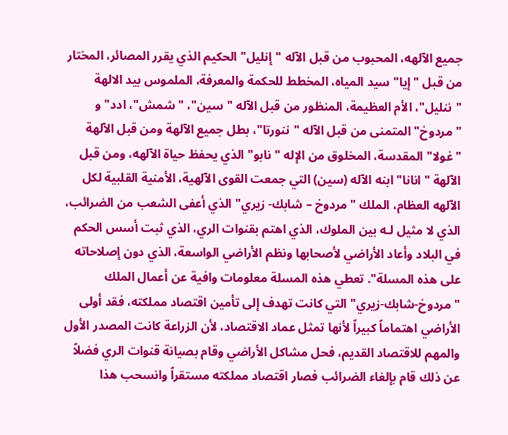جميع الآلهه، المحبوب من قبل الآله "إنليل" الحكيم الذي يقرر المصائر، المختار من قبل "إيا" سيد المياه، المخطط للحكمة والمعرفة، الملموس بيد الالهة "ننليل"، الأم العظيمة، المنظور من قبل الآله "سين"، "شمش"، ادد" و "مردوخ" المتمنى من قبل الآله "ننورتا"، بطل جميع الآلهة ومن قبل الآلهة "غولا" المقدسة، المخلوق من الإله "نابو" الذي يحفظ حياة الآلهه، ومن قبل الآلهة "انانا" ابنه الآله (سين) التي جمعت القوى الآلهية، الأمنية القلبية لكل الآلهه العظام، الملك "مردوخ – شابك- زيري" الذي أعفى الشعب من الضرائب، الذي لا مثيل لـه بين الملوك، الذي اهتم بقنوات الري، الذي ثبت أسس الحكم في البلاد وأعاد الأراضي لأصحابها ونظم الأراضي الواسعة، الذي دون إصلاحاته على هذه المسلة". تعطي هذه المسلة معلومات وافية عن أعمال الملك "مردوخ-شابك-زيري" التي كانت تهدف إلى تأمين اقتصاد مملكته، فقد أولى الأراضي اهتماماً كبيراً لأنها تمثل عماد الاقتصاد، لأن الزراعة كانت المصدر الأول والمهم للاقتصاد القديم، فحل مشاكل الأراضي وقام بصيانة قنوات الري فضلاً عن ذلك قام بإلغاء الضرائب فصار اقتصاد مملكته مستقراً وانسحب هذا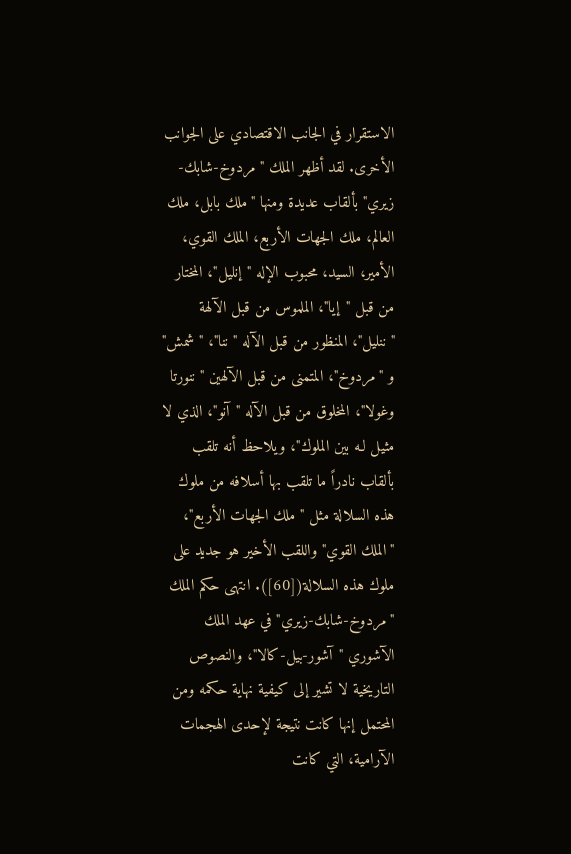الاستقرار في الجانب الاقتصادي على الجوانب الأخرى. لقد أظهر الملك "مردوخ-شابك-زيري" بألقاب عديدة ومنها "ملك بابل، ملك العالم، ملك الجهات الأربع، الملك القوي، الأمير، السيد، محبوب الإله "إنليل"، المختار من قبل "إيا"، الملموس من قبل الآلهة "ننليل"، المنظور من قبل الآله "ننا"، "شمش" و "مردوخ"، المتمنى من قبل الآلهين "ننورتا وغولا"، المخلوق من قبل الآله "آنو"، الذي لا مثيل لـه بين الملوك"، ويلاحظ أنه تلقب بألقاب نادراً ما تلقب بها أسلافه من ملوك هذه السلالة مثل "ملك الجهات الأربع"، "الملك القوي" واللقب الأخير هو جديد على ملوك هذه السلالة([60]). انتهى حكم الملك "مردوخ-شابك-زيري" في عهد الملك الآشوري "آشور-بيل-كالا"، والنصوص التاريخية لا تشير إلى كيفية نهاية حكمه ومن المحتمل إنها كانت نتيجة لإحدى الهجمات الآرامية، التي كانت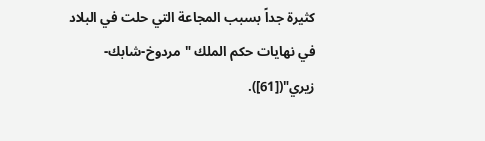كثيرة جداً بسبب المجاعة التي حلت في البلاد في نهايات حكم الملك "مردوخ-شابك-زيري"([61]).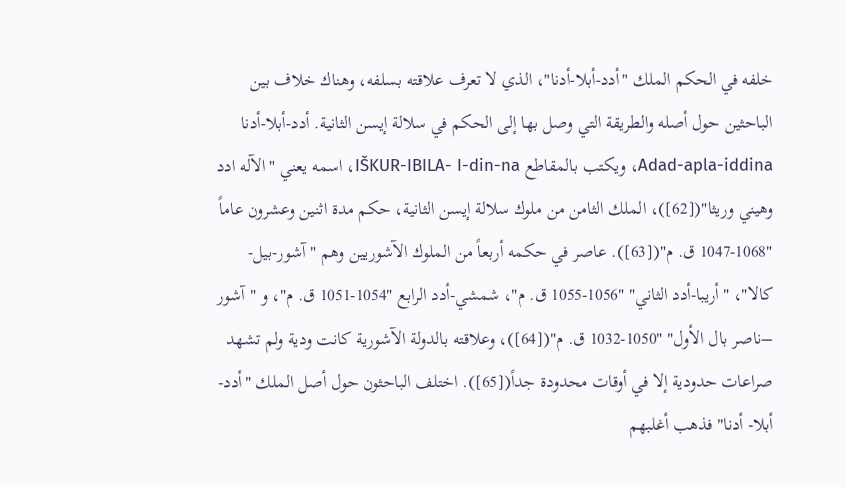خلفه في الحكم الملك "أدد-أبلا-أدنا"، الذي لا تعرف علاقته بسلفه، وهناك خلاف بين الباحثين حول أصله والطريقة التي وصل بها إلى الحكم في سلالة إيسن الثانية. أدد-أبلا-أدنا Adad-apla-iddina، ويكتب بالمقاطع IŠKUR-IBILA- I-din-na، اسمه يعني "الآله ادد وهيني وريثا"([62])، الملك الثامن من ملوك سلالة إيسن الثانية، حكم مدة اثنين وعشرون عاماً "1068-1047 ق. م"([63]). عاصر في حكمه أربعاً من الملوك الآشوريين وهم "آشور-بيل-كالا"، "أريبا-أدد الثاني" "1056-1055 ق. م"، شمشي-أدد الرابع "1054-1051 ق. م"، و "آشور –ناصر بال الأول" "1050-1032 ق. م"([64])، وعلاقته بالدولة الآشورية كانت ودية ولم تشهد صراعات حدودية إلا في أوقات محدودة جداً([65]). اختلف الباحثون حول أصل الملك "أدد- أبلا- أدنا" فذهب أغلبهم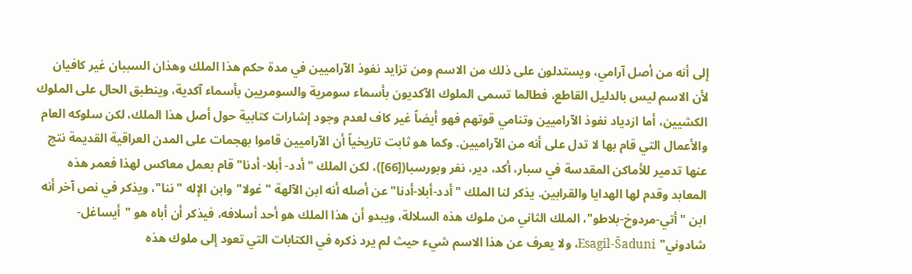إلى أنه من أصل آرامي، ويستدلون على ذلك من الاسم ومن تزايد نفوذ الآراميين في مدة حكم هذا الملك وهذان السببان غير كافيان لأن الاسم ليس بالدليل القاطع، فطالما تسمى الملوك الآكديون بأسماء سومرية والسومريين بأسماء آكدية، وينطبق الحال على الملوك الكشيين، أما ازدياد نفوذ الآراميين وتنامي قوتهم فهو أيضاً غير كاف لعدم وجود إشارات كتابية حول أصل هذا الملك، لكن سلوكه العام والأعمال التي قام بها لا تدل على أنه من الآراميين. وكما هو ثابت تاريخياً أن الآراميين قاموا بهجمات على المدن العراقية القديمة نتج عنها تدمير للأماكن المقدسة في سبار، أكد، دير، نفر وبورسبا([66])، لكن الملك "أدد- أبلا- أدنا" قام بعمل معاكس لهذا فعمر هذه المعابد وقدم لها الهدايا والقرابين. يذكر لنا الملك "أدد-أبلا-أدنا" عن أصله أنه ابن الآلهة "غولا" وابن الإله "ننا"، ويذكر في نص آخر أنه ابن "أتي-مردوخ-بلاطو"، الملك الثاني من ملوك هذه السلالة، ويبدو أن هذا الملك هو أحد أسلافه، فيذكر أن أباه هو "أيساغل-شادوني" Esagil-Ŝaduni، ولا يعرف عن هذا الاسم شيء حيث لم يرد ذكره في الكتابات التي تعود إلى ملوك هذه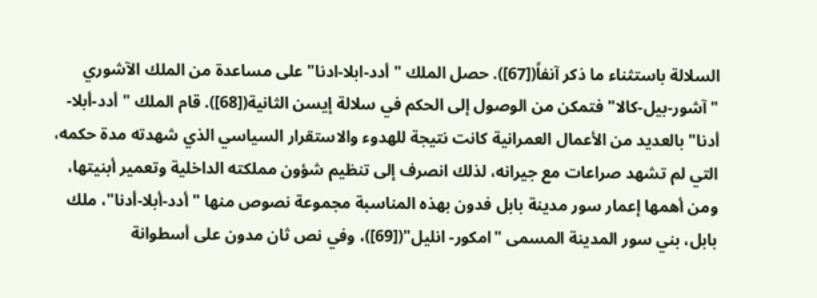السلالة باستثناء ما ذكر آنفاً([67]). حصل الملك "أدد-ابلا-ادنا" على مساعدة من الملك الآشوري "آشور-بيل-كالا" فتمكن من الوصول إلى الحكم في سلالة إيسن الثانية([68]). قام الملك "أدد-أبلا-أدنا" بالعديد من الأعمال العمرانية كانت نتيجة للهدوء والاستقرار السياسي الذي شهدته مدة حكمه، التي لم تشهد صراعات مع جيرانه، لذلك انصرف إلى تنظيم شؤون مملكته الداخلية وتعمير أبنيتها، ومن أهمها إعمار سور مدينة بابل فدون بهذه المناسبة مجموعة نصوص منها "أدد-أبلا-أدنا"، ملك بابل، بني سور المدينة المسمى "امكور- انليل"([69])، وفي نص ثان مدون على أسطوانة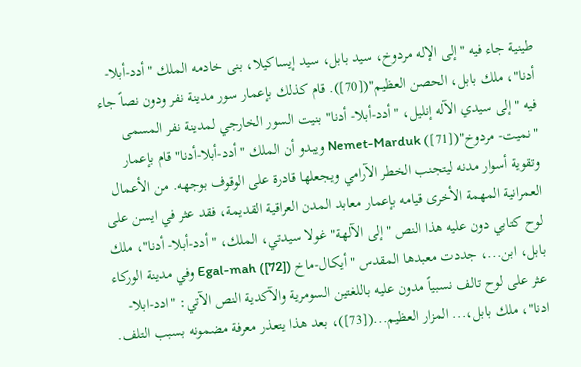طينية جاء فيه "إلى الإله مردوخ، سيد بابل، سيد إيساكيلا، بنى خادمه الملك "أدد-أبلا-أدنا"، ملك بابل، الحصن العظيم"([70]). قام كذلك بإعمار سور مدينة نفر ودون نصاً جاء فيه "إلى سيدي الآله إنليل، "أدد-أبلا- أدنا" بنيت السور الخارجي لمدينة نفر المسمى "نميت- مردوخ"([71]) Nemet-Marduk ويبدو أن الملك "أدد-أبلا-أدنا" قام بإعمار وتقوية أسوار مدنه ليتجنب الخطر الآرامي ويجعلها قادرة على الوقوف بوجهه. من الأعمال العمرانية المهمة الأخرى قيامه بإعمار معابد المدن العراقية القديمة، فقد عثر في ايسن على لوح كتابي دون عليه هذا النص "إلى الآلهة" غولا سيدتي، الملك، "أدد-أبلا- أدنا"، ملك بابل، ابن...، جددت معبدها المقدس "أيكال-ماخ Egal-mah ([72]) وفي مدينة الوركاء عثر على لوح تالف نسبياً مدون عليه باللغتين السومرية والآكدية النص الآتي: "ادد-ابلا- ادنا"، ملك بابل،... المزار العظيم...([73])، بعد هذا يتعذر معرفة مضمونه بسبب التلف.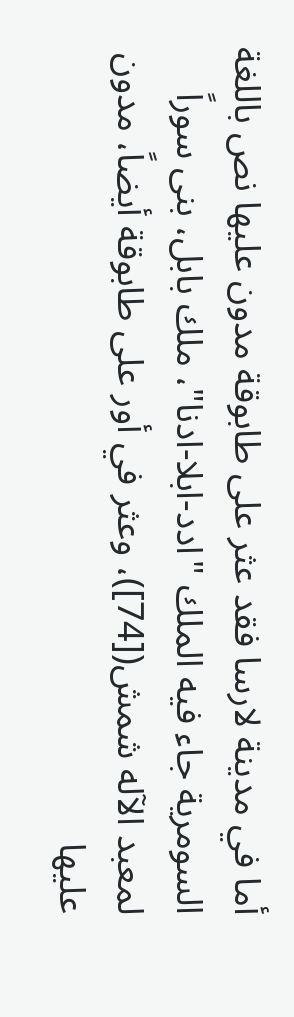أما في مدينة لارسا فقد عثر على طابوقة مدون عليها نص باللغة السومرية جاء فيه الملك "ادد-ابلا-ادنا"، ملك بابل، بنى سوراً لمعبد الآله شمش([74])، وعثر في أور على طابوقة أيضاً، مدون عليها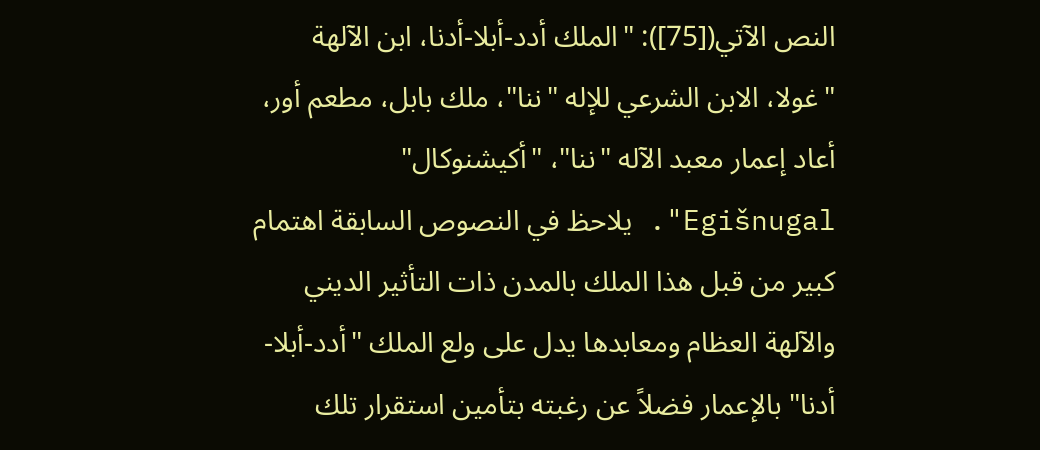النص الآتي([75]): "الملك أدد-أبلا-أدنا، ابن الآلهة "غولا، الابن الشرعي للإله "ننا"، ملك بابل، مطعم أور، أعاد إعمار معبد الآله "ننا"، "أكيشنوكال" Egišnugal". يلاحظ في النصوص السابقة اهتمام كبير من قبل هذا الملك بالمدن ذات التأثير الديني والآلهة العظام ومعابدها يدل على ولع الملك "أدد-أبلا-أدنا" بالإعمار فضلاً عن رغبته بتأمين استقرار تلك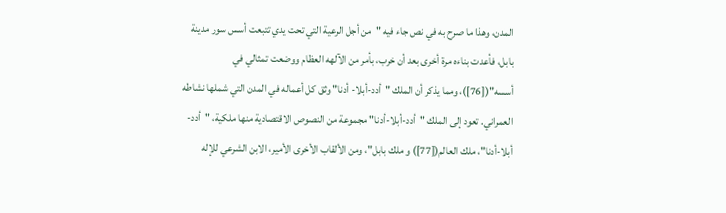المدن، وهذا ما صرح به في نص جاء فيه "من أجل الرعية التي تحت يدي تتبعت أسس سور مدينة بابل، فأعدت بناءه مرة أخرى بعد أن خرب، بأمر من الآلهه العظام ووضعت تمثالي في أسسه"([76])، ومما يذكر أن الملك "أدد-أبلا- أدنا" وثق كل أعماله في المدن التي شملها نشاطه العمراني. تعود إلى الملك "أدد-أبلا-أدنا" مجموعة من النصوص الاقتصادية منها ملكية، "أدد-أبلا-أدنا"، ملك العالم([77]) و ملك بابل"، ومن الألقاب الأخرى الأمير، الابن الشرعي للإله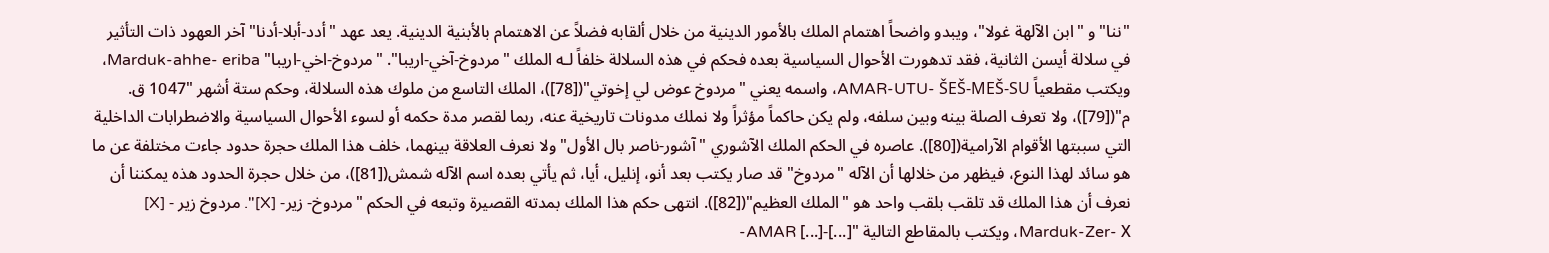"ننا" و "ابن الآلهة غولا"، ويبدو واضحاً اهتمام الملك بالأمور الدينية من خلال ألقابه فضلاً عن الاهتمام بالأبنية الدينية. يعد عهد "أدد-أبلا-أدنا" آخر العهود ذات التأثير في سلالة أيسن الثانية، فقد تدهورت الأحوال السياسية بعده فحكم في هذه السلالة خلفاً لـه الملك "مردوخ-آخي-اريبا". "مردوخ-اخي-اريبا" Marduk-ahhe- eriba، ويكتب مقطعياً AMAR-UTU- ŠEŠ-MEŠ-SU، واسمه يعني "مردوخ عوض لي إخوتي"([78])، الملك التاسع من ملوك هذه السلالة، وحكم ستة أشهر "1047 ق. م"([79])، ولا تعرف الصلة بينه وبين سلفه، ولم يكن حاكماً مؤثراً ولا نملك مدونات تاريخية عنه، ربما لقصر مدة حكمه أو لسوء الأحوال السياسية والاضطرابات الداخلية التي سببتها الأقوام الآرامية([80]). عاصره في الحكم الملك الآشوري "آشور-ناصر بال الأول" ولا نعرف العلاقة بينهما، خلف هذا الملك حجرة حدود جاءت مختلفة عن ما هو سائد لهذا النوع، فيظهر من خلالها أن الآله "مردوخ" قد صار يكتب بعد أنو، إنليل، أيا، ثم يأتي بعده اسم الآله شمش([81])، من خلال حجرة الحدود هذه يمكننا أن نعرف أن هذا الملك قد تلقب بلقب واحد هو "الملك العظيم"([82]). انتهى حكم هذا الملك بمدته القصيرة وتبعه في الحكم "مردوخ- زير- [X]". مردوخ زير - [X] Marduk-Zer- X، ويكتب بالمقاطع التالية "[...]-[...] AMAR-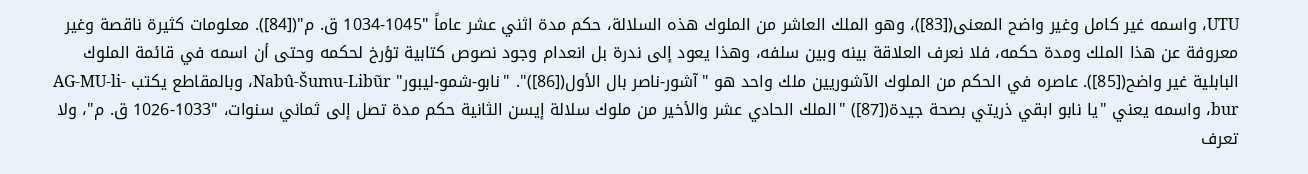UTU، واسمه غير كامل وغير واضح المعنى([83])، وهو الملك العاشر من الملوك هذه السلالة، حكم مدة اثني عشر عاماً "1045-1034 ق. م"([84]). معلومات كثيرة ناقصة وغير معروفة عن هذا الملك ومدة حكمه، فلا نعرف العلاقة بينه وبين سلفه، وهذا يعود إلى ندرة بل انعدام وجود نصوص كتابية تؤرخ لحكمه وحتى أن اسمه في قائمة الملوك البابلية غير واضح([85]). عاصره في الحكم من الملوك الآشوريين ملك واحد هو "آشور-ناصر بال الأول([86])". "نابو-شمو-ليبور" Nabû-Šumu-Libũr، وبالمقاطع يكتب AG-MU-li-bur، واسمه يعني "يا نابو ابقي ذريتي بصحة جيدة([87]) "الملك الحادي عشر والأخير من ملوك سلالة إيسن الثانية حكم مدة تصل إلى ثماني سنوات، "1033-1026 ق. م"، ولا تعرف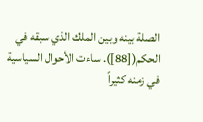الصلة بينه وبين الملك الذي سبقه في الحكم([88]). ساءت الأحوال السياسية في زمنه كثيراً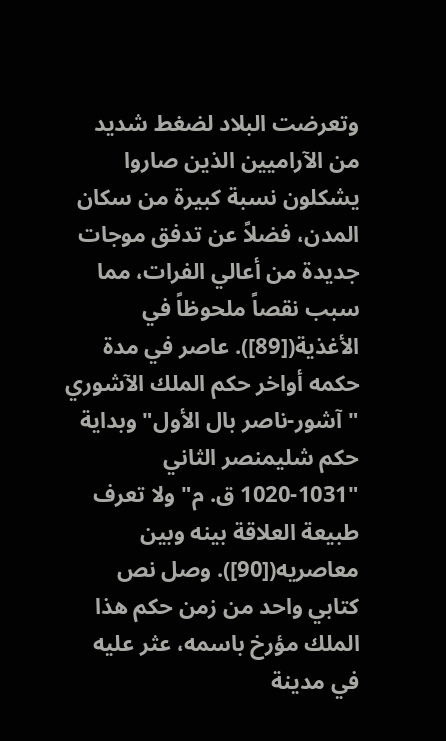وتعرضت البلاد لضغط شديد من الآراميين الذين صاروا يشكلون نسبة كبيرة من سكان المدن، فضلاً عن تدفق موجات جديدة من أعالي الفرات، مما سبب نقصاً ملحوظاً في الأغذية([89]). عاصر في مدة حكمه أواخر حكم الملك الآشوري "آشور-ناصر بال الأول" وبداية حكم شليمنصر الثاني "1031-1020 ق. م" ولا تعرف طبيعة العلاقة بينه وبين معاصريه([90]). وصل نص كتابي واحد من زمن حكم هذا الملك مؤرخ باسمه، عثر عليه في مدينة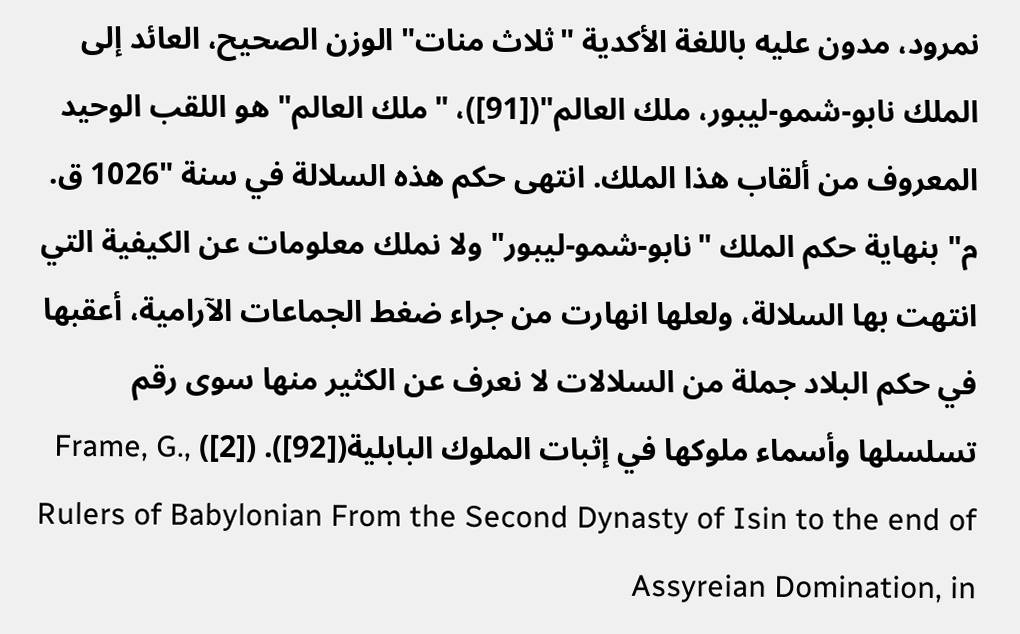نمرود، مدون عليه باللغة الأكدية "ثلاث منات" الوزن الصحيح، العائد إلى الملك نابو-شمو-ليبور، ملك العالم"([91])، "ملك العالم" هو اللقب الوحيد المعروف من ألقاب هذا الملك. انتهى حكم هذه السلالة في سنة "1026 ق. م" بنهاية حكم الملك "نابو-شمو-ليبور" ولا نملك معلومات عن الكيفية التي انتهت بها السلالة، ولعلها انهارت من جراء ضغط الجماعات الآرامية، أعقبها في حكم البلاد جملة من السلالات لا نعرف عن الكثير منها سوى رقم تسلسلها وأسماء ملوكها في إثبات الملوك البابلية([92]). ([2]) Frame, G., Rulers of Babylonian From the Second Dynasty of Isin to the end of Assyreian Domination, in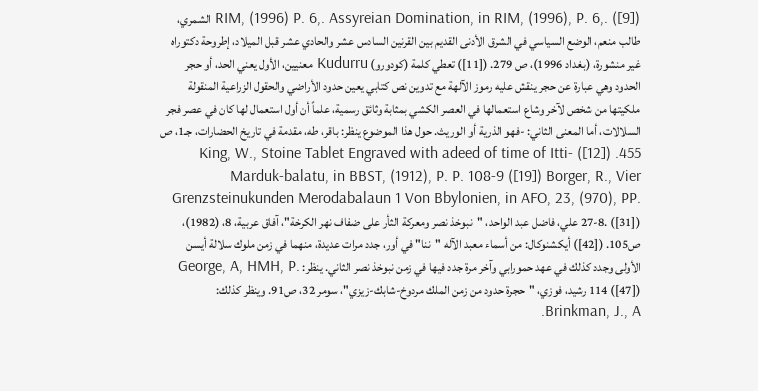RIM, (1996) P. 6,. Assyreian Domination, in RIM, (1996), P. 6,. ([9]) الشمري، طالب منعم، الوضع السياسي في الشرق الأدنى القديم بين القرنين السادس عشر والحادي عشر قبل الميلاد، إطروحة دكتوراه غير منشورة، (بغداد 1996)، ص 279. ([11]) تعطي كلمة (كودورو) Kudurru معنيين، الأول يعني الحد، أو حجر الحدود وهي عبارة عن حجر ينقش عليه رموز الآلهة مع تدوين نص كتابي يعين حدود الأراضي والحقول الزراعية المنقولة ملكيتها من شخص لآخر وشاع استعمالها في العصر الكشي بمثابة وثائق رسمية، علماً أن أول استعمال لها كان في عصر فجر السلالات، أما المعنى الثاني: -فهو الذرية أو الوريث. حول هذا الموضوع ينظر: باقر، طه، مقدمة في تاريخ الحضارات، جـ1، ص 455. ([12]) King, W., Stoine Tablet Engraved with adeed of time of Itti-Marduk-balatu, in BBST, (1912), P. P. 108-9 ([19]) Borger, R., Vier Grenzsteinukunden Merodabalaun 1 Von Bbylonien, in AFO, 23, (970), PP. 27-8. ([31]) علي، فاضل عبد الواحد، "نبوخذ نصر ومعركة الثأر على ضفاف نهر الكرخة"، آفاق عربية، 8، (1982)، ص105. ([42]) أيكشنوكال: من أسماء معبد الآله "ننا" في أور، جدد مرات عديدة، منهما في زمن ملوك سلالة أيسن الأولى وجدد كذلك في عهد حمورابي وآخر مرة جدد فيها في زمن نبوخذ نصر الثاني. ينظر: George, A, HMH, P. 114 ([47]) رشيد، فوزي، "حجرة حدود من زمن الملك مردوخ-شابك-زيزي"، سومر 32، ص91. وينظر كذلك: Brinkman, J., A.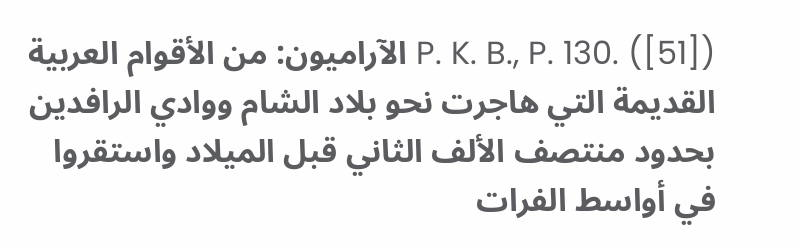P. K. B., P. 130. ([51]) الآراميون: من الأقوام العربية القديمة التي هاجرت نحو بلاد الشام ووادي الرافدين بحدود منتصف الألف الثاني قبل الميلاد واستقروا في أواسط الفرات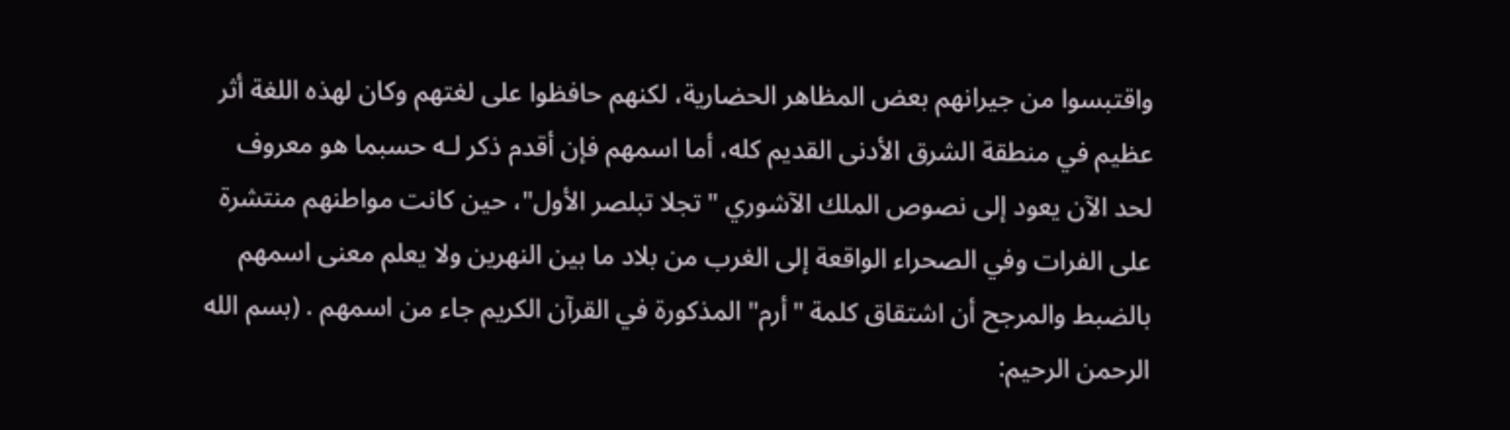واقتبسوا من جيرانهم بعض المظاهر الحضارية، لكنهم حافظوا على لغتهم وكان لهذه اللغة أثر عظيم في منطقة الشرق الأدنى القديم كله، أما اسمهم فإن أقدم ذكر لـه حسبما هو معروف لحد الآن يعود إلى نصوص الملك الآشوري "تجلا تبلصر الأول"، حين كانت مواطنهم منتشرة على الفرات وفي الصحراء الواقعة إلى الغرب من بلاد ما بين النهرين ولا يعلم معنى اسمهم بالضبط والمرجح أن اشتقاق كلمة "أرم" المذكورة في القرآن الكريم جاء من اسمهم . (بسم الله الرحمن الرحيم: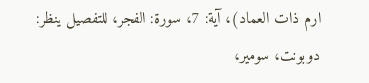ارم ذات العماد)، آية: 7، سورة: الفجر، للتفصيل ينظر: دوبونت، سومير،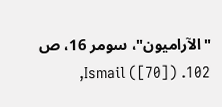"الآراميون"، سومر 16، ص 102. ([70]) Ismail,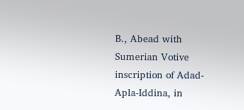B., Abead with Sumerian Votive inscription of Adad-Apla-Iddina, in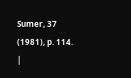Sumer, 37 (1981), p. 114. |